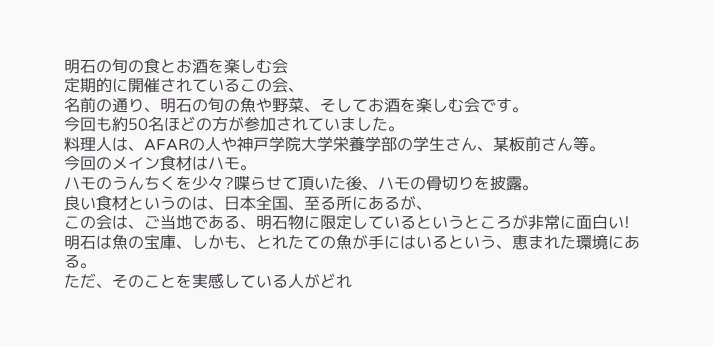明石の旬の食とお酒を楽しむ会
定期的に開催されているこの会、
名前の通り、明石の旬の魚や野菜、そしてお酒を楽しむ会です。
今回も約50名ほどの方が参加されていました。
料理人は、AFARの人や神戸学院大学栄養学部の学生さん、某板前さん等。
今回のメイン食材はハモ。
ハモのうんちくを少々?喋らせて頂いた後、ハモの骨切りを披露。
良い食材というのは、日本全国、至る所にあるが、
この会は、ご当地である、明石物に限定しているというところが非常に面白い!
明石は魚の宝庫、しかも、とれたての魚が手にはいるという、恵まれた環境にある。
ただ、そのことを実感している人がどれ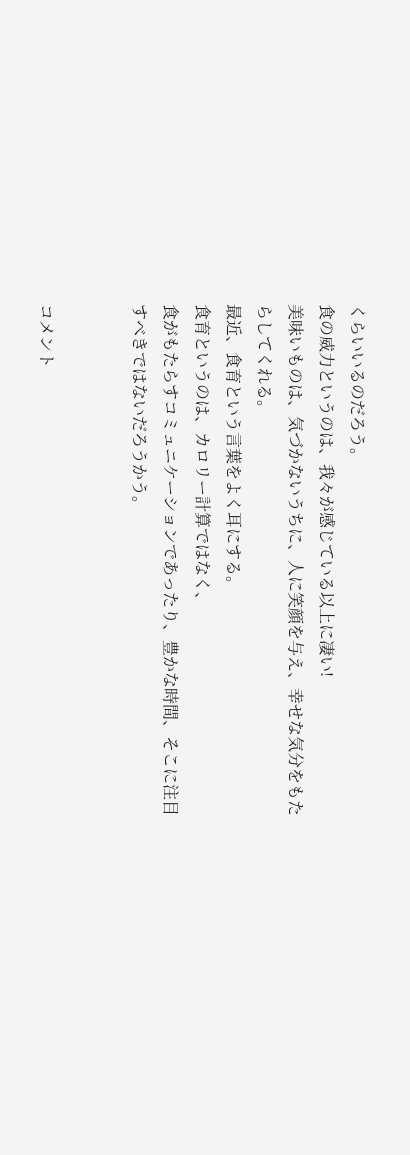くらいいるのだろう。
食の威力というのは、我々が感じている以上に凄い!
美味いものは、気づかないうちに、人に笑顔を与え、幸せな気分をもたらしてくれる。
最近、食育という言葉をよく耳にする。
食育というのは、カロリー計算ではなく、
食がもたらすコミュニケーションであったり、豊かな時間、そこに注目すべきではないだろうかう。


コメント